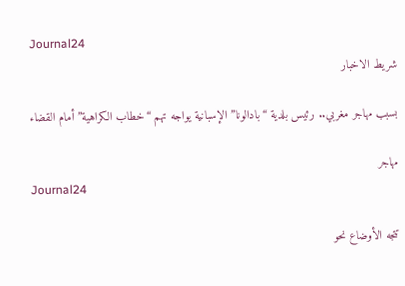Journal24
شريط الاخبار

بسبب مهاجر مغربي.. رئيس بلدية “بادالونا” الإسبانية يواجه تهم “خطاب الكراهية” أمام القضاء

مهاجر
Journal24

تتجه الأوضاع نحو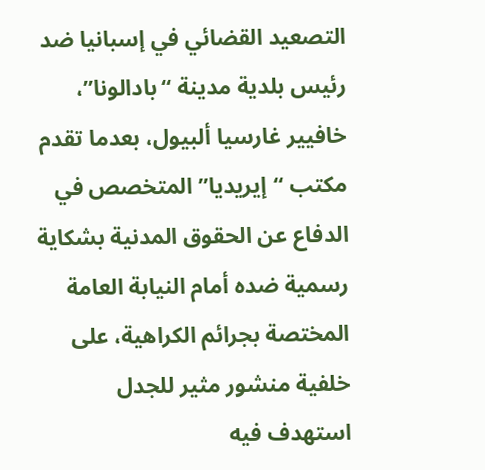التصعيد القضائي في إسبانيا ضد رئيس بلدية مدينة “بادالونا”، خافيير غارسيا ألبيول، بعدما تقدم مكتب “إيريديا” المتخصص في الدفاع عن الحقوق المدنية بشكاية رسمية ضده أمام النيابة العامة المختصة بجرائم الكراهية، على خلفية منشور مثير للجدل استهدف فيه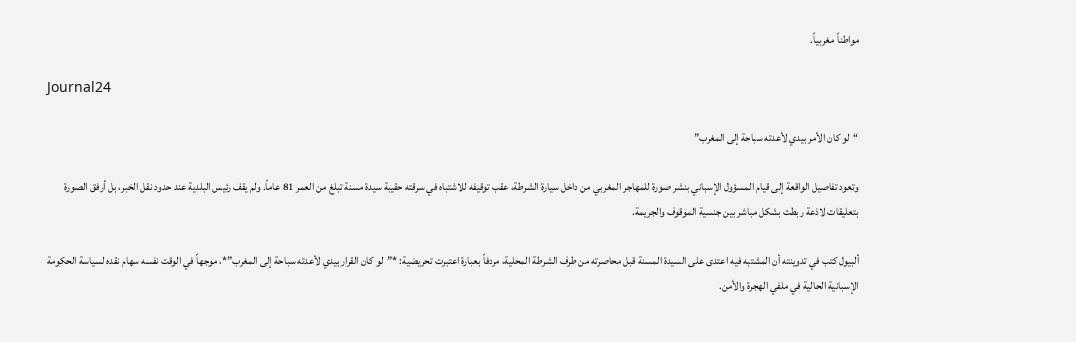مواطناً مغربياً.

Journal24

“لو كان الأمر بيدي لأعدته سباحة إلى المغرب”

وتعود تفاصيل الواقعة إلى قيام المسؤول الإسباني بنشر صورة للمهاجر المغربي من داخل سيارة الشرطة، عقب توقيفه للاشتباه في سرقته حقيبة سيدة مسنة تبلغ من العمر 81 عاماً. ولم يقف رئيس البلدية عند حدود نقل الخبر، بل أرفق الصورة بتعليقات لاذعة ربطت بشكل مباشر بين جنسية الموقوف والجريمة.

ألبيول كتب في تدوينته أن المشتبه فيه اعتدى على السيدة المسنة قبل محاصرته من طرف الشرطة المحلية، مردفاً بعبارة اعتبرت تحريضية: *”لو كان القرار بيدي لأعدته سباحة إلى المغرب”*، موجهاً في الوقت نفسه سهام نقده لسياسة الحكومة الإسبانية الحالية في ملفي الهجرة والأمن.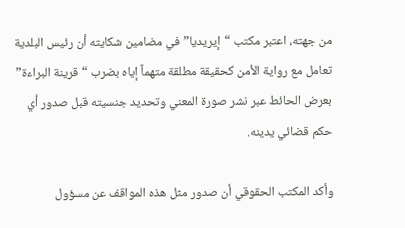من جهته، اعتبر مكتب “إيريديا” في مضامين شكايته أن رئيس البلدية تعامل مع رواية الأمن كحقيقة مطلقة متهماً إياه بضرب “قرينة البراءة” بعرض الحائط عبر نشر صورة المعني وتحديد جنسيته قبل صدور أي حكم قضائي يدينه.

وأكد المكتب الحقوقي أن صدور مثل هذه المواقف عن مسؤول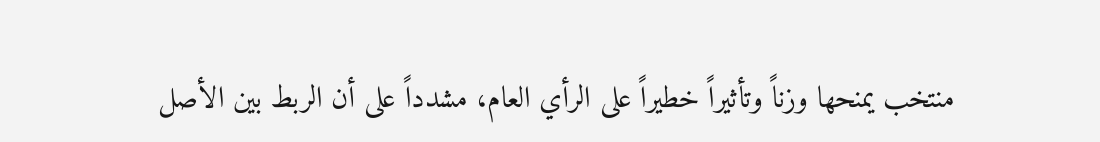منتخب يمنحها وزناً وتأثيراً خطيراً على الرأي العام، مشدداً على أن الربط بين الأصل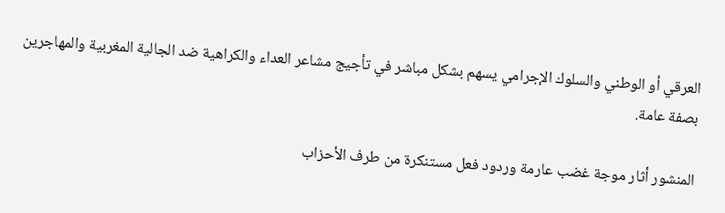العرقي أو الوطني والسلوك الإجرامي يسهم بشكل مباشر في تأجيج مشاعر العداء والكراهية ضد الجالية المغربية والمهاجرين بصفة عامة.

المنشور أثار موجة غضب عارمة وردود فعل مستنكرة من طرف الأحزاب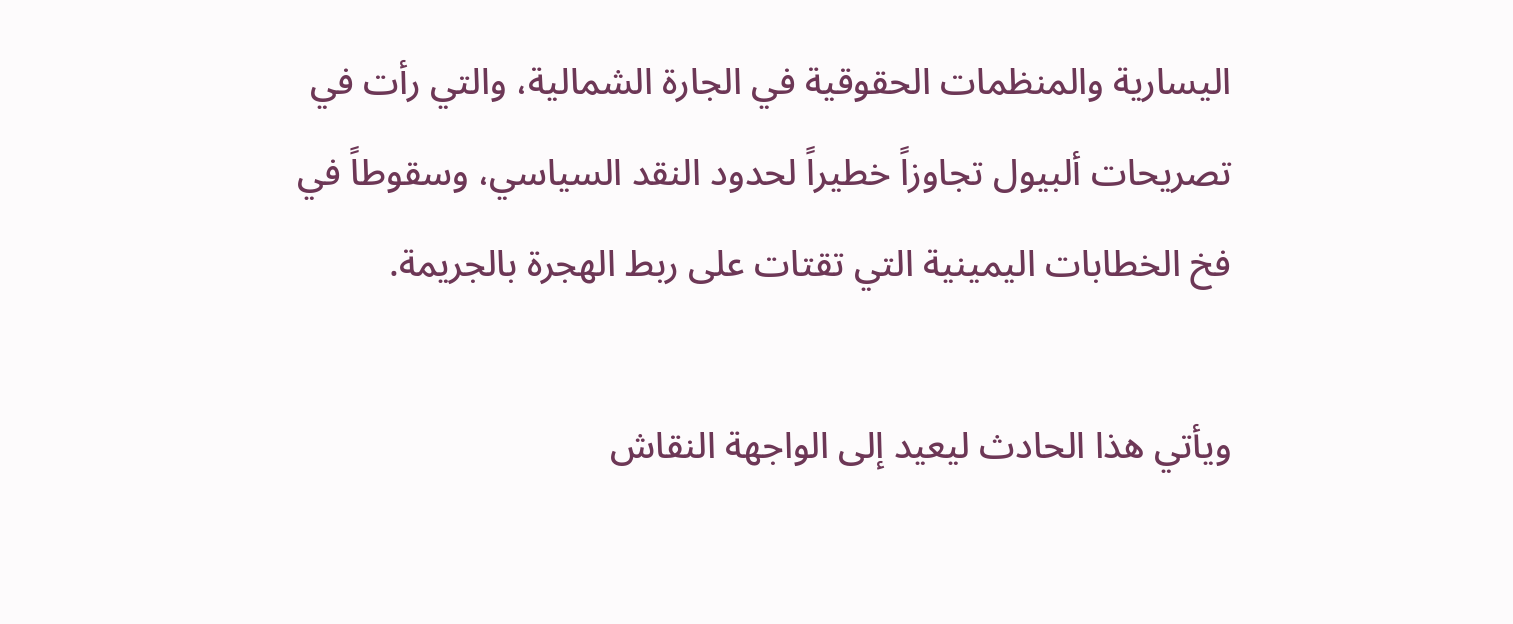اليسارية والمنظمات الحقوقية في الجارة الشمالية، والتي رأت في تصريحات ألبيول تجاوزاً خطيراً لحدود النقد السياسي، وسقوطاً في فخ الخطابات اليمينية التي تقتات على ربط الهجرة بالجريمة.

ويأتي هذا الحادث ليعيد إلى الواجهة النقاش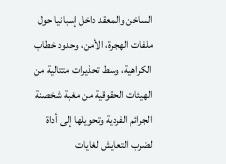الساخن والمعقد داخل إسبانيا حول ملفات الهجرة، الأمن، وحدود خطاب الكراهية، وسط تحذيرات متتالية من الهيئات الحقوقية من مغبة شخصنة الجرائم الفردية وتحويلها إلى أداة لضرب التعايش لغايات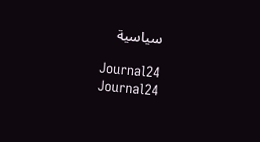سياسية

Journal24
Journal24